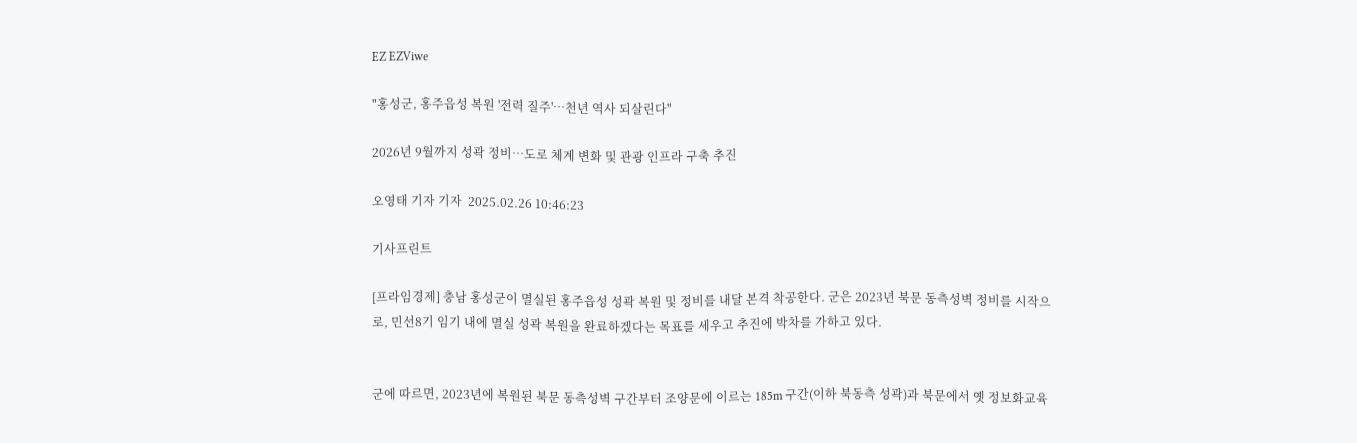EZ EZViwe

"홍성군, 홍주읍성 복원 '전력 질주'…천년 역사 되살린다"

2026년 9월까지 성곽 정비…도로 체계 변화 및 관광 인프라 구축 추진

오영태 기자 기자  2025.02.26 10:46:23

기사프린트

[프라임경제] 충남 홍성군이 멸실된 홍주읍성 성곽 복원 및 정비를 내달 본격 착공한다. 군은 2023년 북문 동측성벽 정비를 시작으로, 민선8기 임기 내에 멸실 성곽 복원을 완료하겠다는 목표를 세우고 추진에 박차를 가하고 있다.


군에 따르면, 2023년에 복원된 북문 동측성벽 구간부터 조양문에 이르는 185m 구간(이하 북동측 성곽)과 북문에서 옛 정보화교육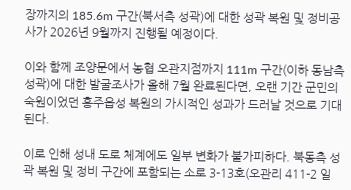장까지의 185.6m 구간(북서측 성곽)에 대한 성곽 복원 및 정비공사가 2026년 9월까지 진행될 예정이다.

이와 함께 조양문에서 농협 오관지점까지 111m 구간(이하 동남측 성곽)에 대한 발굴조사가 올해 7월 완료된다면, 오랜 기간 군민의 숙원이었던 홍주읍성 복원의 가시적인 성과가 드러날 것으로 기대된다.

이로 인해 성내 도로 체계에도 일부 변화가 불가피하다. 북동측 성곽 복원 및 정비 구간에 포함되는 소로 3-13호(오관리 411-2 일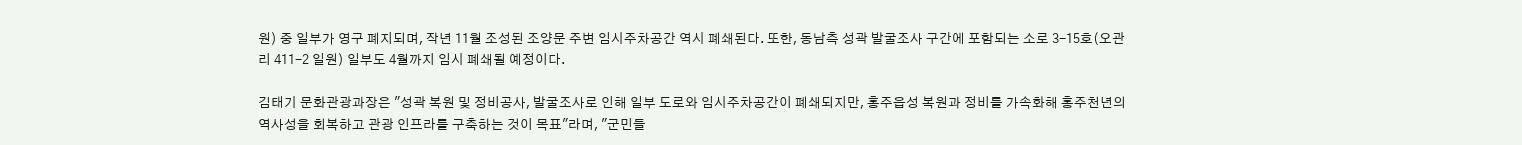원) 중 일부가 영구 폐지되며, 작년 11월 조성된 조양문 주변 임시주차공간 역시 폐쇄된다. 또한, 동남측 성곽 발굴조사 구간에 포함되는 소로 3-15호(오관리 411-2 일원) 일부도 4월까지 임시 폐쇄될 예정이다.

김태기 문화관광과장은 "성곽 복원 및 정비공사, 발굴조사로 인해 일부 도로와 임시주차공간이 폐쇄되지만, 홍주읍성 복원과 정비를 가속화해 홍주천년의 역사성을 회복하고 관광 인프라를 구축하는 것이 목표"라며, "군민들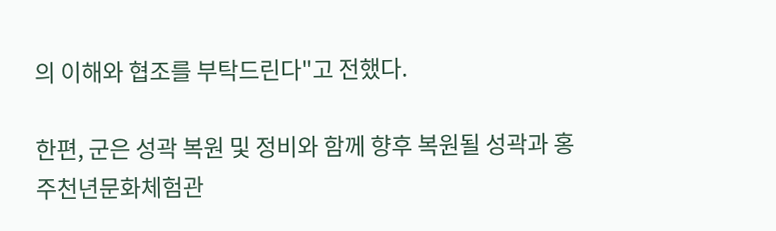의 이해와 협조를 부탁드린다"고 전했다.

한편, 군은 성곽 복원 및 정비와 함께 향후 복원될 성곽과 홍주천년문화체험관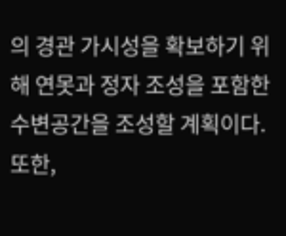의 경관 가시성을 확보하기 위해 연못과 정자 조성을 포함한 수변공간을 조성할 계획이다. 또한,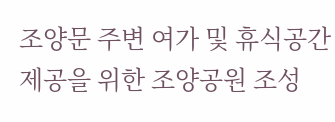조양문 주변 여가 및 휴식공간 제공을 위한 조양공원 조성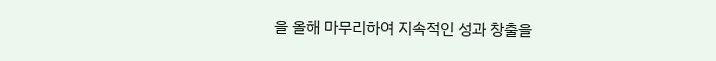을 올해 마무리하여 지속적인 성과 창출을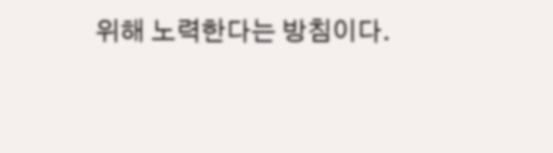위해 노력한다는 방침이다.